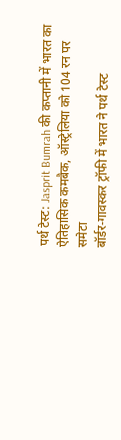पर्थ टेस्ट: Jasprit Bumrah की कप्तानी में भारत का ऐतिहासिक कमबैक, ऑस्ट्रेलिया को 104 रन पर समेटा
बॉर्डर-गावस्कर ट्रॉफी में भारत ने पर्थ टेस्ट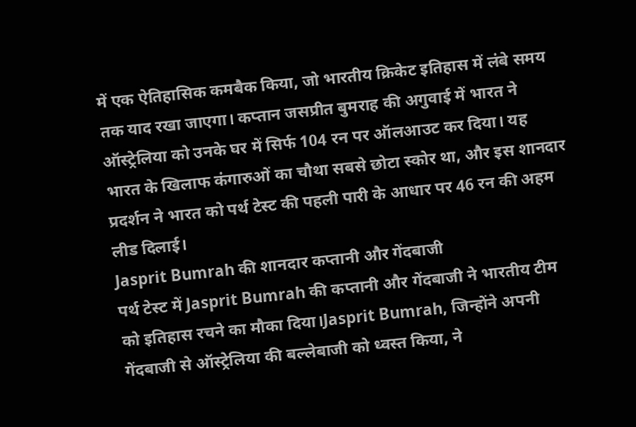में एक ऐतिहासिक कमबैक किया, जो भारतीय क्रिकेट इतिहास में लंबे समय तक याद रखा जाएगा। कप्तान जसप्रीत बुमराह की अगुवाई में भारत ने ऑस्ट्रेलिया को उनके घर में सिर्फ 104 रन पर ऑलआउट कर दिया। यह भारत के खिलाफ कंगारुओं का चौथा सबसे छोटा स्कोर था, और इस शानदार प्रदर्शन ने भारत को पर्थ टेस्ट की पहली पारी के आधार पर 46 रन की अहम लीड दिलाई।
Jasprit Bumrah की शानदार कप्तानी और गेंदबाजी
पर्थ टेस्ट में Jasprit Bumrah की कप्तानी और गेंदबाजी ने भारतीय टीम को इतिहास रचने का मौका दिया।Jasprit Bumrah, जिन्होंने अपनी गेंदबाजी से ऑस्ट्रेलिया की बल्लेबाजी को ध्वस्त किया, ने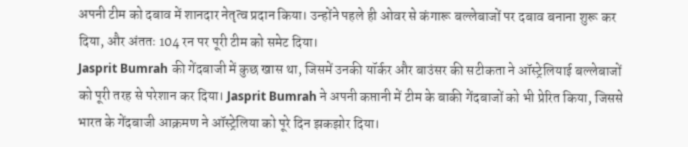अपनी टीम को दबाव में शानदार नेतृत्व प्रदान किया। उन्होंने पहले ही ओवर से कंगारू बल्लेबाजों पर दबाव बनाना शुरू कर दिया, और अंततः 104 रन पर पूरी टीम को समेट दिया।
Jasprit Bumrah की गेंदबाजी में कुछ खास था, जिसमें उनकी यॉर्कर और बाउंसर की सटीकता ने ऑस्ट्रेलियाई बल्लेबाजों को पूरी तरह से परेशान कर दिया। Jasprit Bumrah ने अपनी कप्तानी में टीम के बाकी गेंदबाजों को भी प्रेरित किया, जिससे भारत के गेंदबाजी आक्रमण ने ऑस्ट्रेलिया को पूरे दिन झकझोर दिया।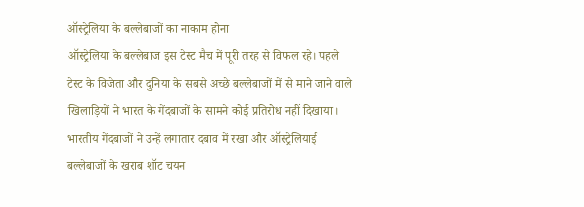ऑस्ट्रेलिया के बल्लेबाजों का नाकाम होना
ऑस्ट्रेलिया के बल्लेबाज इस टेस्ट मैच में पूरी तरह से विफल रहे। पहले टेस्ट के विजेता और दुनिया के सबसे अच्छे बल्लेबाजों में से माने जाने वाले खिलाड़ियों ने भारत के गेंदबाजों के सामने कोई प्रतिरोध नहीं दिखाया। भारतीय गेंदबाजों ने उन्हें लगातार दबाव में रखा और ऑस्ट्रेलियाई बल्लेबाजों के खराब शॉट चयन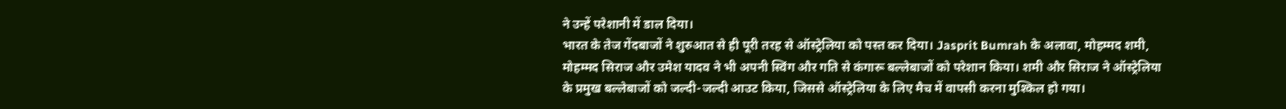ने उन्हें परेशानी में डाल दिया।
भारत के तेज गेंदबाजों ने शुरुआत से ही पूरी तरह से ऑस्ट्रेलिया को पस्त कर दिया। Jasprit Bumrah के अलावा, मोहम्मद शमी, मोहम्मद सिराज और उमेश यादव ने भी अपनी स्विंग और गति से कंगारू बल्लेबाजों को परेशान किया। शमी और सिराज ने ऑस्ट्रेलिया के प्रमुख बल्लेबाजों को जल्दी-जल्दी आउट किया, जिससे ऑस्ट्रेलिया के लिए मैच में वापसी करना मुश्किल हो गया।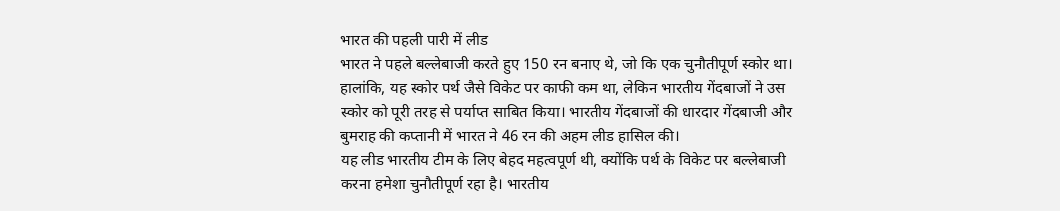भारत की पहली पारी में लीड
भारत ने पहले बल्लेबाजी करते हुए 150 रन बनाए थे, जो कि एक चुनौतीपूर्ण स्कोर था। हालांकि, यह स्कोर पर्थ जैसे विकेट पर काफी कम था, लेकिन भारतीय गेंदबाजों ने उस स्कोर को पूरी तरह से पर्याप्त साबित किया। भारतीय गेंदबाजों की धारदार गेंदबाजी और बुमराह की कप्तानी में भारत ने 46 रन की अहम लीड हासिल की।
यह लीड भारतीय टीम के लिए बेहद महत्वपूर्ण थी, क्योंकि पर्थ के विकेट पर बल्लेबाजी करना हमेशा चुनौतीपूर्ण रहा है। भारतीय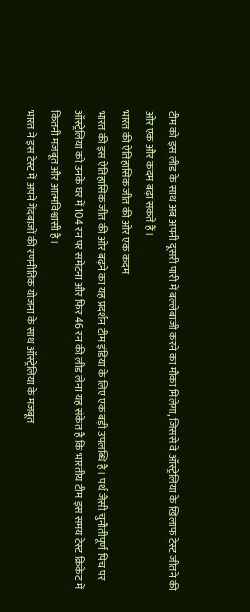टीम को इस लीड के साथ अब अपनी दूसरी पारी में बल्लेबाजी करने का मौका मिलेगा, जिससे वे ऑस्ट्रेलिया के खिलाफ टेस्ट जीतने की ओर एक और कदम बढ़ा सकते हैं।
भारत की ऐतिहासिक जीत की ओर एक कदम
भारत की इस ऐतिहासिक जीत की ओर बढ़ने का यह प्रदर्शन टीम इंडिया के लिए एक बड़ी उपलब्धि है। पर्थ जैसी चुनौतीपूर्ण पिच पर ऑस्ट्रेलिया को उनके घर में 104 रन पर समेटना और फिर 46 रन की लीड लेना यह संकेत है कि भारतीय टीम इस समय टेस्ट क्रिकेट में कितनी मजबूत और आत्मविश्वासी है।
भारत ने इस टेस्ट में अपने गेंदबाजों की रणनीतिक योजना के साथ ऑस्ट्रेलिया के मजबूत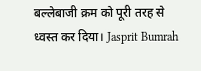बल्लेबाजी क्रम को पूरी तरह से ध्वस्त कर दिया। Jasprit Bumrah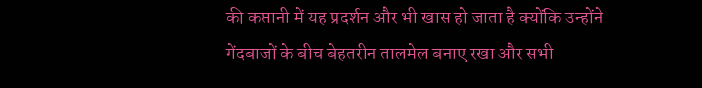की कप्तानी में यह प्रदर्शन और भी खास हो जाता है क्योंकि उन्होंने गेंदबाजों के बीच बेहतरीन तालमेल बनाए रखा और सभी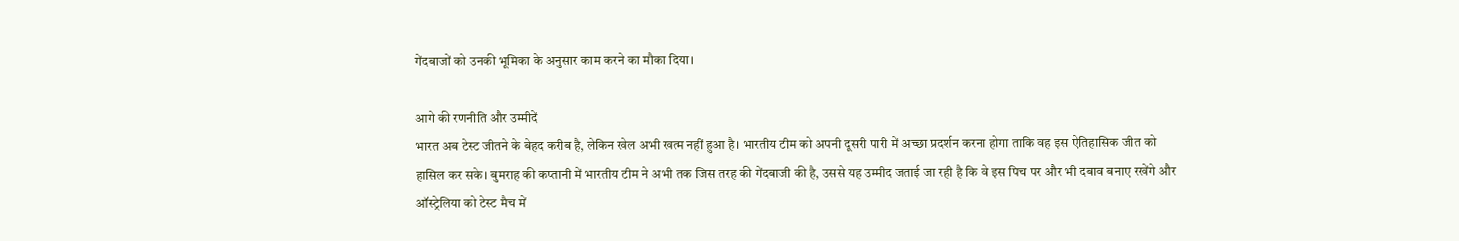गेंदबाजों को उनकी भूमिका के अनुसार काम करने का मौका दिया।

आगे की रणनीति और उम्मीदें
भारत अब टेस्ट जीतने के बेहद करीब है, लेकिन खेल अभी खत्म नहीं हुआ है। भारतीय टीम को अपनी दूसरी पारी में अच्छा प्रदर्शन करना होगा ताकि वह इस ऐतिहासिक जीत को हासिल कर सके। बुमराह की कप्तानी में भारतीय टीम ने अभी तक जिस तरह की गेंदबाजी की है, उससे यह उम्मीद जताई जा रही है कि वे इस पिच पर और भी दबाव बनाए रखेंगे और ऑस्ट्रेलिया को टेस्ट मैच में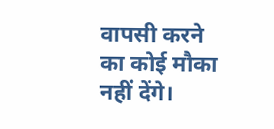वापसी करने का कोई मौका नहीं देंगे।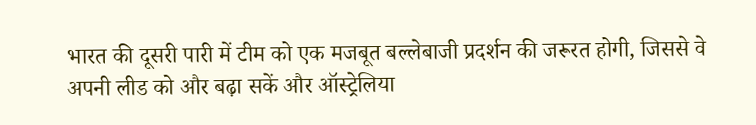भारत की दूसरी पारी में टीम को एक मजबूत बल्लेबाजी प्रदर्शन की जरूरत होगी, जिससे वे अपनी लीड को और बढ़ा सकें और ऑस्ट्रेलिया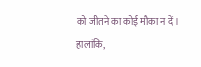को जीतने का कोई मौका न दें। हालांकि,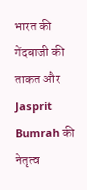भारत की गेंदबाजी की ताकत और Jasprit Bumrah की नेतृत्व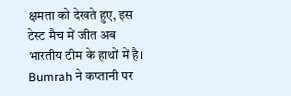क्षमता को देखते हुए, इस टेस्ट मैच में जीत अब भारतीय टीम के हाथों में है।
Bumrah ने कप्तानी पर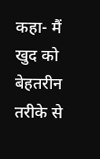कहा- मैं खुद को बेहतरीन तरीके से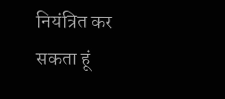नियंत्रित कर सकता हूं